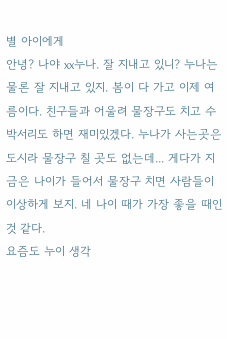별 아이에게
안녕? 나야 xx누나. 잘 지내고 있니? 누나는 물론 잘 지내고 있지. 봄이 다 가고 이제 여름이다. 친구들과 어울려 물장구도 치고 수박서리도 하면 재미있겠다. 누나가 사는곳은 도시라 물장구 칠 곳도 없는데... 게다가 지금은 나이가 들어서 물장구 치면 사람들이 이상하게 보지. 네 나이 때가 가장 좋을 때인 것 같다.
요즘도 누이 생각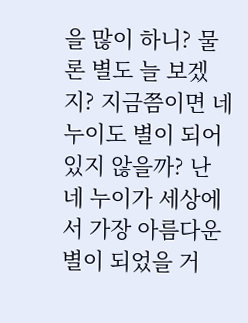을 많이 하니? 물론 별도 늘 보겠지? 지금쯤이면 네 누이도 별이 되어있지 않을까? 난 네 누이가 세상에서 가장 아름다운 별이 되었을 거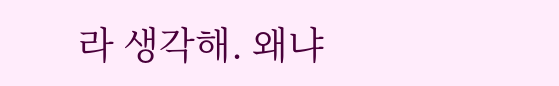라 생각해. 왜냐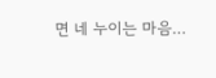면 네 누이는 마음…